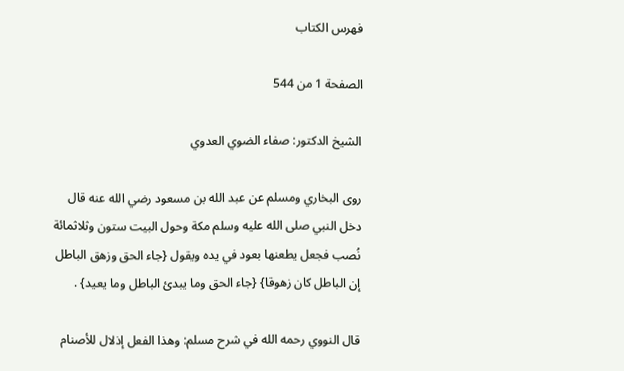فهرس الكتاب

الصفحة 1 من 544

الشيخ الدكتور: صفاء الضوي العدوي

روى البخاري ومسلم عن عبد الله بن مسعود رضي الله عنه قال دخل النبي صلى الله عليه وسلم مكة وحول البيت ستون وثلاثمائة نُصب فجعل يطعنها بعود في يده ويقول {جاء الحق وزهق الباطل إن الباطل كان زهوقا} {جاء الحق وما يبدئ الباطل وما يعيد} .

قال النووي رحمه الله في شرح مسلم: وهذا الفعل إذلال للأصنام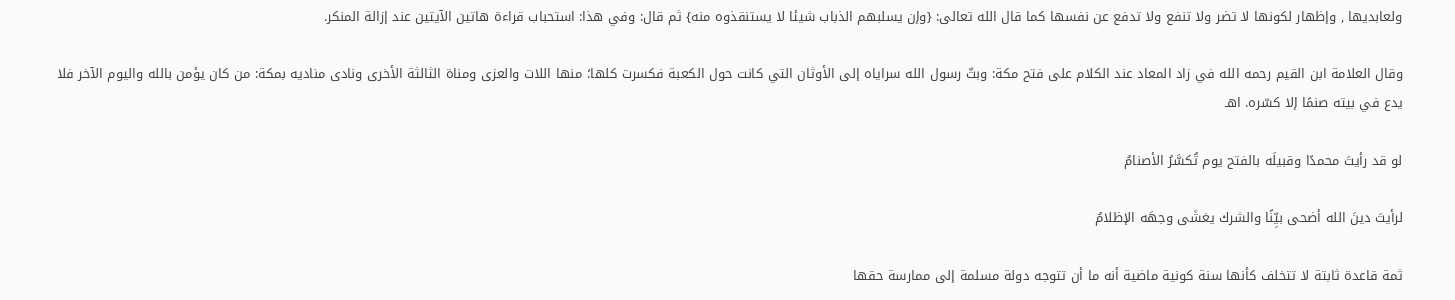ولعابديها , وإظهار لكونها لا تضر ولا تنفع ولا تدفع عن نفسها كما قال الله تعالى: {وإن يسلبهم الذباب شيئا لا يستنقذوه منه} ثم قال: وفي هذا: استحباب قراءة هاتين الآيتين عند إزالة المنكر.

وقال العلامة ابن القيم رحمه الله في زاد المعاد عند الكلام على فتح مكة: وبثّ رسول الله سراياه إلى الأوثان التي كانت حول الكعبة فكسرت كلها؛ منها اللات والعزى ومناة الثالثة الأخرى ونادى مناديه بمكة: من كان يؤمن بالله واليوم الآخر فلا يدع في بيته صنمًا إلا كسّره. اهـ

لو قد رأيتَ محمدًا وقبيلَه بالفتح يوم تُكسَّرُ الأصنامُ

لرأيتَ دينَ الله أضحى بيِّنًا والشرك يغشَى وجهَه الإظلامُ

ثمة قاعدة ثابتة لا تتخلف كأنها سنة كونية ماضية أنه ما أن تتوجه دولة مسلمة إلى ممارسة حقها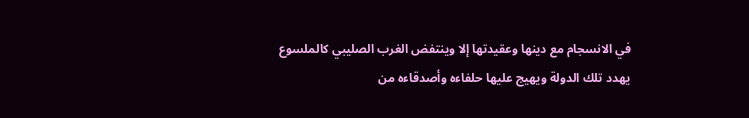في الانسجام مع دينها وعقيدتها إلا وينتفض الغرب الصليبي كالملسوع يهدد تلك الدولة ويهيج عليها حلفاءه وأصدقاءه من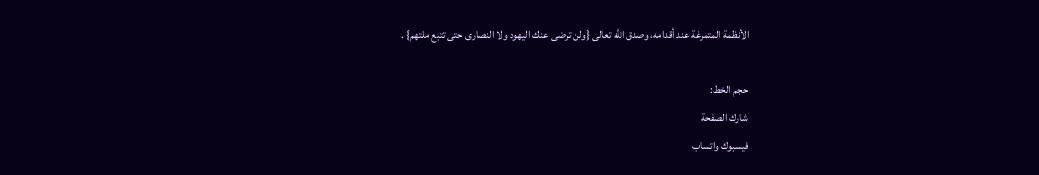الأنظمة المتمرغة عند أقدامه، وصدق الله تعالى {ولن ترضى عنك اليهود ولا النصارى حتى تتبع ملتهم} .

حجم الخط:
شارك الصفحة
فيسبوك واتساب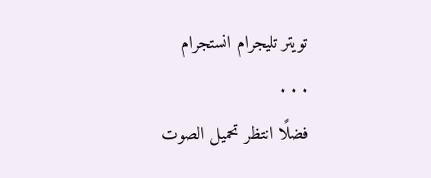تويتر تليجرام انستجرام
. . .
فضلًا انتظر تحميل الصوت